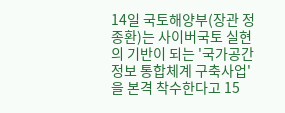14일 국토해양부(장관 정종환)는 사이버국토 실현의 기반이 되는 '국가공간정보 통합체계 구축사업'을 본격 착수한다고 15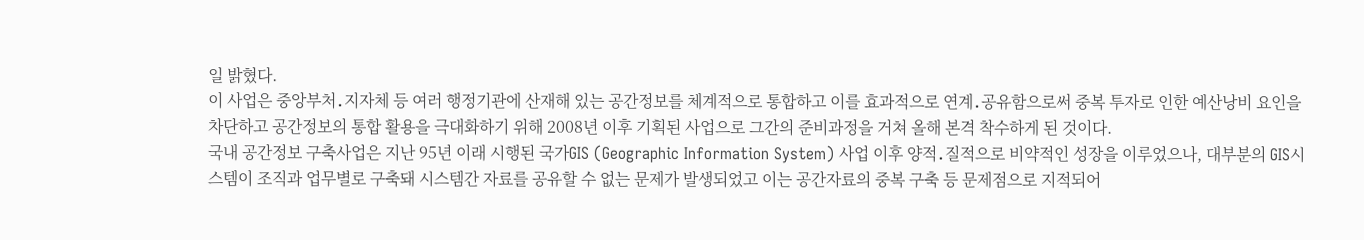일 밝혔다.
이 사업은 중앙부처․지자체 등 여러 행정기관에 산재해 있는 공간정보를 체계적으로 통합하고 이를 효과적으로 연계․공유함으로써 중복 투자로 인한 예산낭비 요인을 차단하고 공간정보의 통합 활용을 극대화하기 위해 2008년 이후 기획된 사업으로 그간의 준비과정을 거쳐 올해 본격 착수하게 된 것이다.
국내 공간정보 구축사업은 지난 95년 이래 시행된 국가GIS (Geographic Information System) 사업 이후 양적․질적으로 비약적인 성장을 이루었으나, 대부분의 GIS시스템이 조직과 업무별로 구축돼 시스템간 자료를 공유할 수 없는 문제가 발생되었고 이는 공간자료의 중복 구축 등 문제점으로 지적되어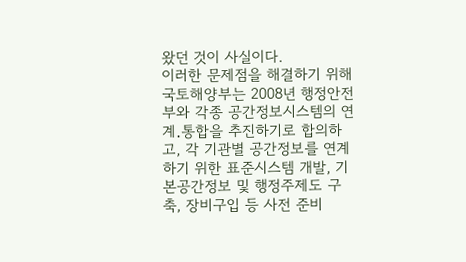왔던 것이 사실이다.
이러한 문제점을 해결하기 위해 국토해양부는 2008년 행정안전부와 각종 공간정보시스템의 연계․통합을 추진하기로 합의하고, 각 기관별 공간정보를 연계하기 위한 표준시스템 개발, 기본공간정보 및 행정주제도 구축, 장비구입 등 사전 준비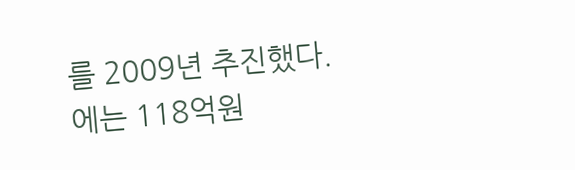를 2009년 추진했다.
에는 118억원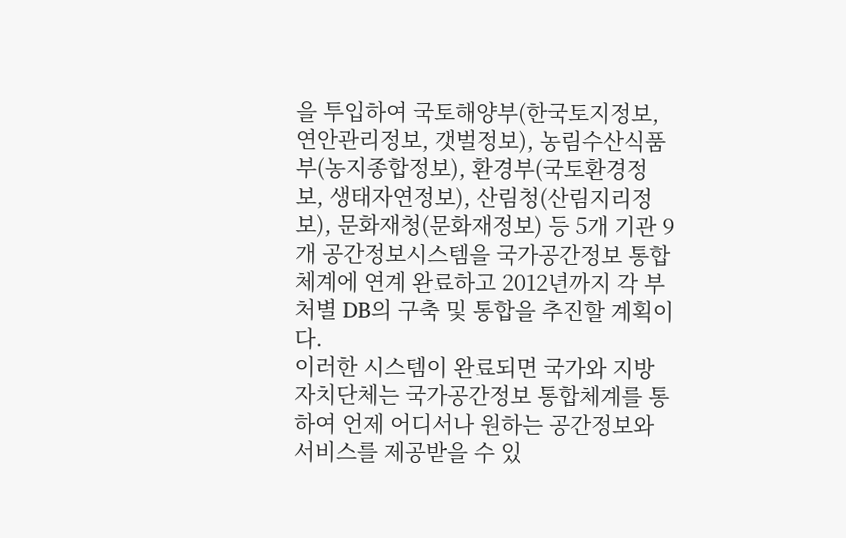을 투입하여 국토해양부(한국토지정보, 연안관리정보, 갯벌정보), 농림수산식품부(농지종합정보), 환경부(국토환경정보, 생태자연정보), 산림청(산림지리정보), 문화재청(문화재정보) 등 5개 기관 9개 공간정보시스템을 국가공간정보 통합체계에 연계 완료하고 2012년까지 각 부처별 DB의 구축 및 통합을 추진할 계획이다.
이러한 시스템이 완료되면 국가와 지방자치단체는 국가공간정보 통합체계를 통하여 언제 어디서나 원하는 공간정보와 서비스를 제공받을 수 있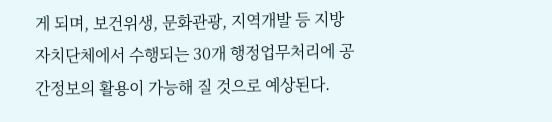게 되며, 보건위생, 문화관광, 지역개발 등 지방자치단체에서 수행되는 30개 행정업무처리에 공간정보의 활용이 가능해 질 것으로 예상된다.